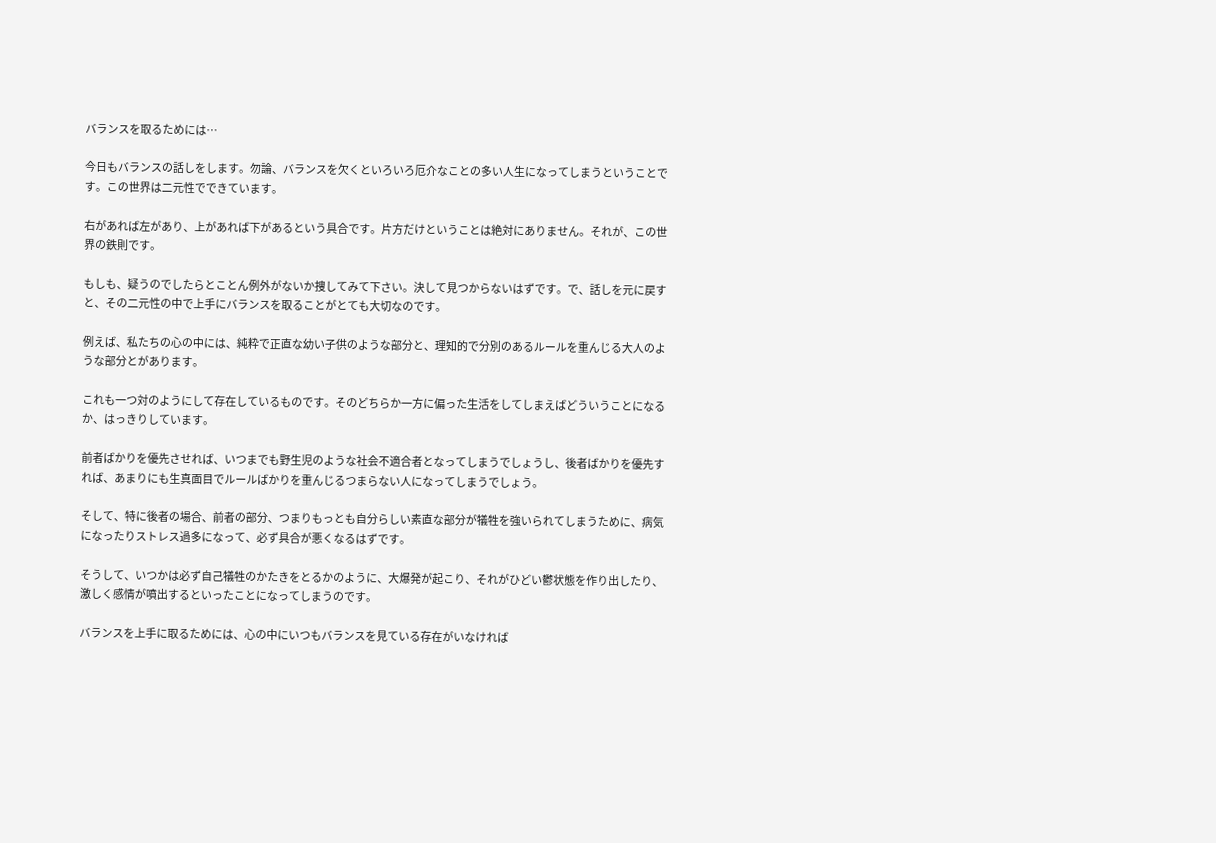バランスを取るためには…

今日もバランスの話しをします。勿論、バランスを欠くといろいろ厄介なことの多い人生になってしまうということです。この世界は二元性でできています。

右があれば左があり、上があれば下があるという具合です。片方だけということは絶対にありません。それが、この世界の鉄則です。

もしも、疑うのでしたらとことん例外がないか捜してみて下さい。決して見つからないはずです。で、話しを元に戻すと、その二元性の中で上手にバランスを取ることがとても大切なのです。

例えば、私たちの心の中には、純粋で正直な幼い子供のような部分と、理知的で分別のあるルールを重んじる大人のような部分とがあります。

これも一つ対のようにして存在しているものです。そのどちらか一方に偏った生活をしてしまえばどういうことになるか、はっきりしています。

前者ばかりを優先させれば、いつまでも野生児のような社会不適合者となってしまうでしょうし、後者ばかりを優先すれば、あまりにも生真面目でルールばかりを重んじるつまらない人になってしまうでしょう。

そして、特に後者の場合、前者の部分、つまりもっとも自分らしい素直な部分が犠牲を強いられてしまうために、病気になったりストレス過多になって、必ず具合が悪くなるはずです。

そうして、いつかは必ず自己犠牲のかたきをとるかのように、大爆発が起こり、それがひどい鬱状態を作り出したり、激しく感情が噴出するといったことになってしまうのです。

バランスを上手に取るためには、心の中にいつもバランスを見ている存在がいなければ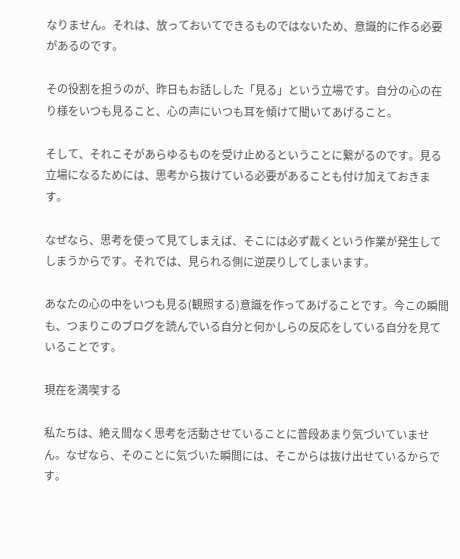なりません。それは、放っておいてできるものではないため、意識的に作る必要があるのです。

その役割を担うのが、昨日もお話しした「見る」という立場です。自分の心の在り様をいつも見ること、心の声にいつも耳を傾けて聞いてあげること。

そして、それこそがあらゆるものを受け止めるということに繋がるのです。見る立場になるためには、思考から抜けている必要があることも付け加えておきます。

なぜなら、思考を使って見てしまえば、そこには必ず裁くという作業が発生してしまうからです。それでは、見られる側に逆戻りしてしまいます。

あなたの心の中をいつも見る(観照する)意識を作ってあげることです。今この瞬間も、つまりこのブログを読んでいる自分と何かしらの反応をしている自分を見ていることです。

現在を満喫する

私たちは、絶え間なく思考を活動させていることに普段あまり気づいていません。なぜなら、そのことに気づいた瞬間には、そこからは抜け出せているからです。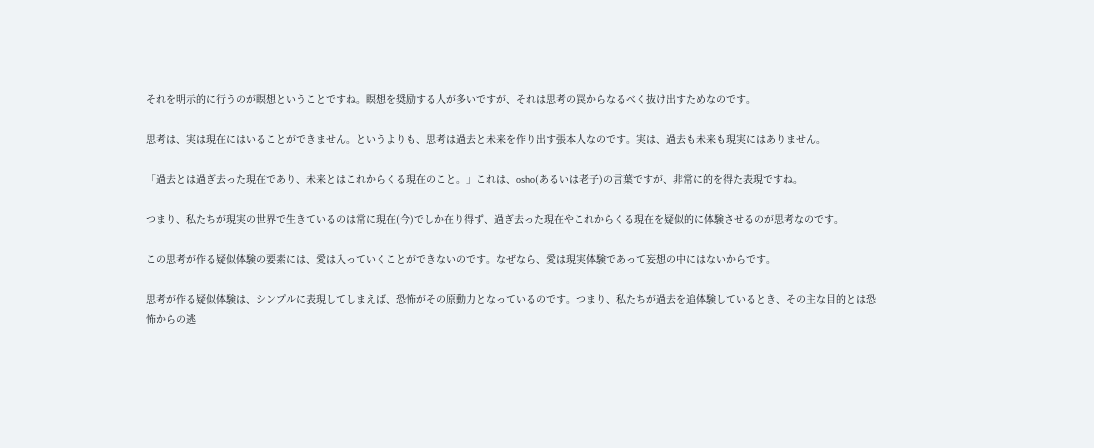それを明示的に行うのが瞑想ということですね。瞑想を奨励する人が多いですが、それは思考の罠からなるべく抜け出すためなのです。

思考は、実は現在にはいることができません。というよりも、思考は過去と未来を作り出す張本人なのです。実は、過去も未来も現実にはありません。

「過去とは過ぎ去った現在であり、未来とはこれからくる現在のこと。」これは、osho(あるいは老子)の言葉ですが、非常に的を得た表現ですね。

つまり、私たちが現実の世界で生きているのは常に現在(今)でしか在り得ず、過ぎ去った現在やこれからくる現在を疑似的に体験させるのが思考なのです。

この思考が作る疑似体験の要素には、愛は入っていくことができないのです。なぜなら、愛は現実体験であって妄想の中にはないからです。

思考が作る疑似体験は、シンプルに表現してしまえば、恐怖がその原動力となっているのです。つまり、私たちが過去を追体験しているとき、その主な目的とは恐怖からの逃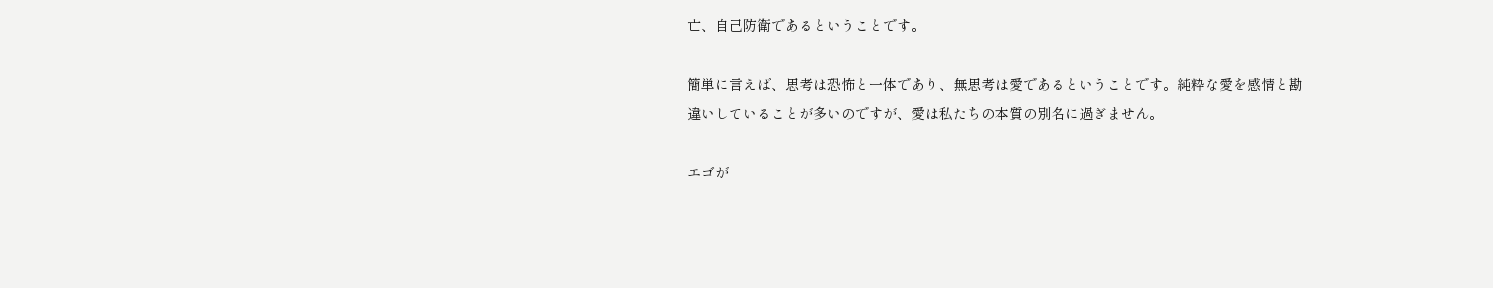亡、自己防衛であるということです。

簡単に言えば、思考は恐怖と一体であり、無思考は愛であるということです。純粋な愛を感情と勘違いしていることが多いのですが、愛は私たちの本質の別名に過ぎません。

エゴが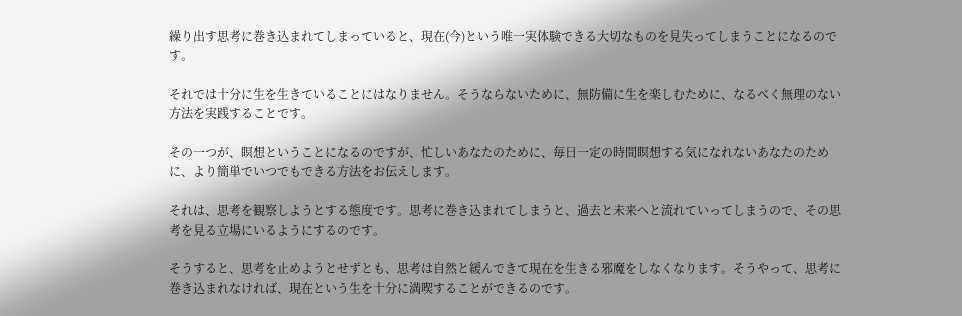繰り出す思考に巻き込まれてしまっていると、現在(今)という唯一実体験できる大切なものを見失ってしまうことになるのです。

それでは十分に生を生きていることにはなりません。そうならないために、無防備に生を楽しむために、なるべく無理のない方法を実践することです。

その一つが、瞑想ということになるのですが、忙しいあなたのために、毎日一定の時間瞑想する気になれないあなたのために、より簡単でいつでもできる方法をお伝えします。

それは、思考を観察しようとする態度です。思考に巻き込まれてしまうと、過去と未来へと流れていってしまうので、その思考を見る立場にいるようにするのです。

そうすると、思考を止めようとせずとも、思考は自然と緩んできて現在を生きる邪魔をしなくなります。そうやって、思考に巻き込まれなければ、現在という生を十分に満喫することができるのです。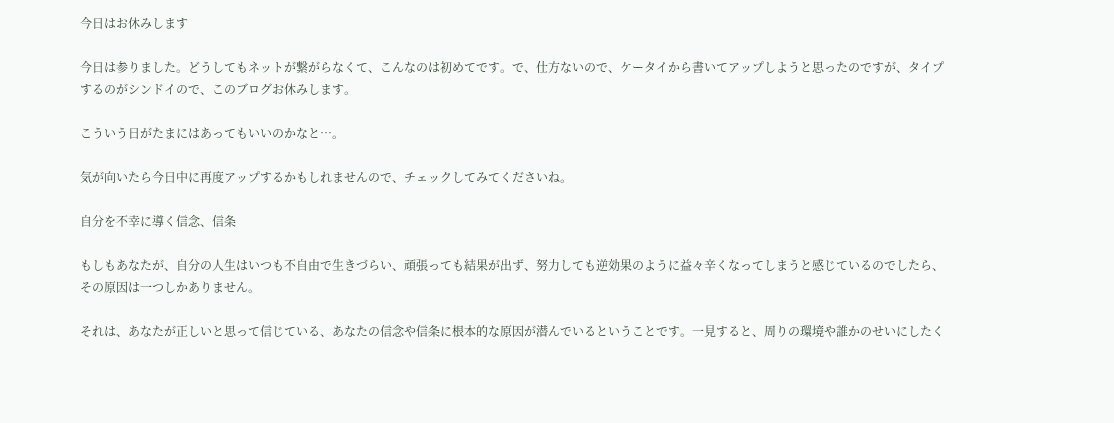今日はお休みします

今日は参りました。どうしてもネットが繋がらなくて、こんなのは初めてです。で、仕方ないので、ケータイから書いてアップしようと思ったのですが、タイプするのがシンドイので、このブログお休みします。

こういう日がたまにはあってもいいのかなと…。

気が向いたら今日中に再度アップするかもしれませんので、チェックしてみてくださいね。

自分を不幸に導く信念、信条

もしもあなたが、自分の人生はいつも不自由で生きづらい、頑張っても結果が出ず、努力しても逆効果のように益々辛くなってしまうと感じているのでしたら、その原因は一つしかありません。

それは、あなたが正しいと思って信じている、あなたの信念や信条に根本的な原因が潜んでいるということです。一見すると、周りの環境や誰かのせいにしたく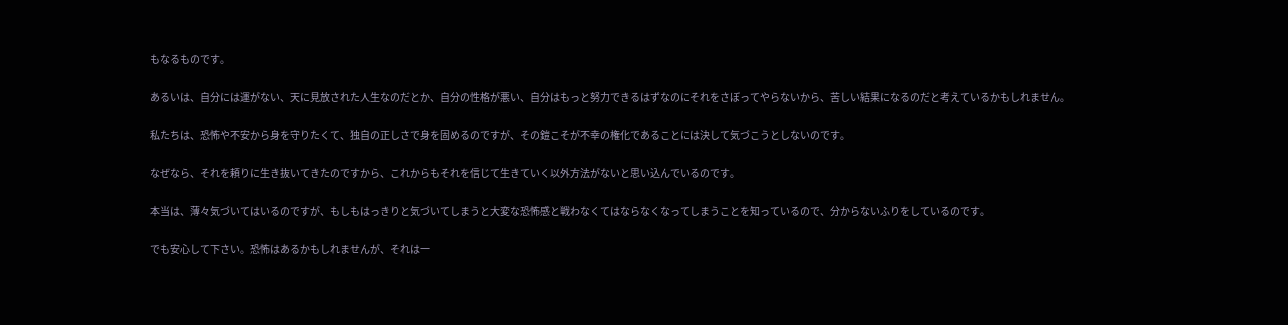もなるものです。

あるいは、自分には運がない、天に見放された人生なのだとか、自分の性格が悪い、自分はもっと努力できるはずなのにそれをさぼってやらないから、苦しい結果になるのだと考えているかもしれません。

私たちは、恐怖や不安から身を守りたくて、独自の正しさで身を固めるのですが、その鎧こそが不幸の権化であることには決して気づこうとしないのです。

なぜなら、それを頼りに生き抜いてきたのですから、これからもそれを信じて生きていく以外方法がないと思い込んでいるのです。

本当は、薄々気づいてはいるのですが、もしもはっきりと気づいてしまうと大変な恐怖感と戦わなくてはならなくなってしまうことを知っているので、分からないふりをしているのです。

でも安心して下さい。恐怖はあるかもしれませんが、それは一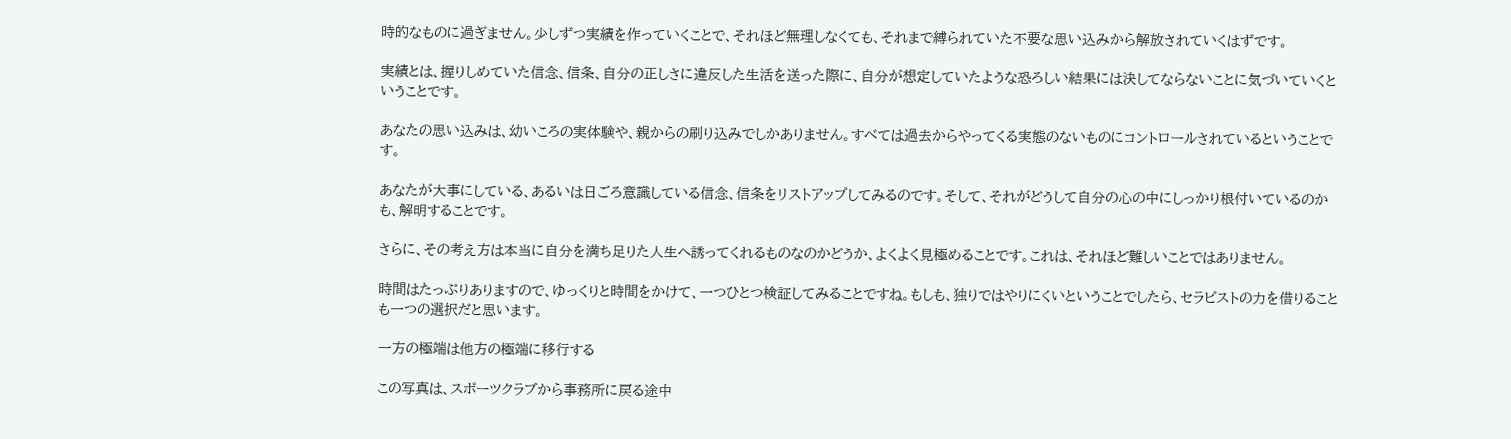時的なものに過ぎません。少しずつ実績を作っていくことで、それほど無理しなくても、それまで縛られていた不要な思い込みから解放されていくはずです。

実績とは、握りしめていた信念、信条、自分の正しさに違反した生活を送った際に、自分が想定していたような恐ろしい結果には決してならないことに気づいていくということです。

あなたの思い込みは、幼いころの実体験や、親からの刷り込みでしかありません。すべては過去からやってくる実態のないものにコントロールされているということです。

あなたが大事にしている、あるいは日ごろ意識している信念、信条をリストアップしてみるのです。そして、それがどうして自分の心の中にしっかり根付いているのかも、解明することです。

さらに、その考え方は本当に自分を満ち足りた人生へ誘ってくれるものなのかどうか、よくよく見極めることです。これは、それほど難しいことではありません。

時間はたっぷりありますので、ゆっくりと時間をかけて、一つひとつ検証してみることですね。もしも、独りではやりにくいということでしたら、セラピストの力を借りることも一つの選択だと思います。

一方の極端は他方の極端に移行する

この写真は、スポーツクラブから事務所に戻る途中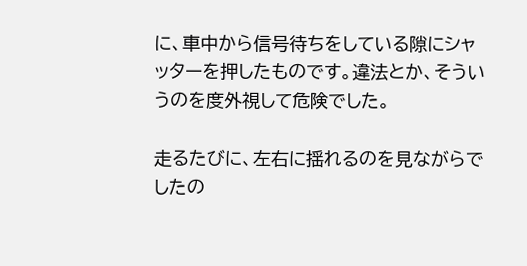に、車中から信号待ちをしている隙にシャッターを押したものです。違法とか、そういうのを度外視して危険でした。

走るたびに、左右に揺れるのを見ながらでしたの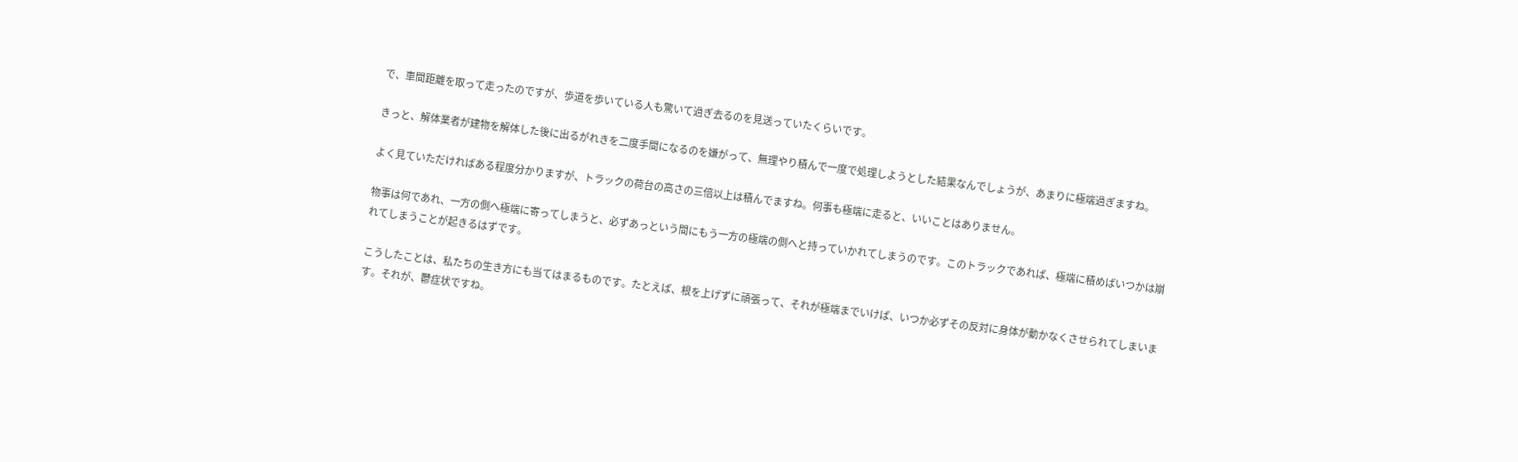で、車間距離を取って走ったのですが、歩道を歩いている人も驚いて過ぎ去るのを見送っていたくらいです。

きっと、解体業者が建物を解体した後に出るがれきを二度手間になるのを嫌がって、無理やり積んで一度で処理しようとした結果なんでしょうが、あまりに極端過ぎますね。

よく見ていただければある程度分かりますが、トラックの荷台の高さの三倍以上は積んでますね。何事も極端に走ると、いいことはありません。

物事は何であれ、一方の側へ極端に寄ってしまうと、必ずあっという間にもう一方の極端の側へと持っていかれてしまうのです。このトラックであれば、極端に積めばいつかは崩れてしまうことが起きるはずです。

こうしたことは、私たちの生き方にも当てはまるものです。たとえば、根を上げずに頑張って、それが極端までいけば、いつか必ずその反対に身体が動かなくさせられてしまいます。それが、鬱症状ですね。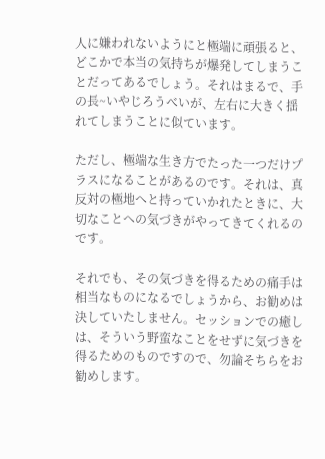人に嫌われないようにと極端に頑張ると、どこかで本当の気持ちが爆発してしまうことだってあるでしょう。それはまるで、手の長~いやじろうべいが、左右に大きく揺れてしまうことに似ています。

ただし、極端な生き方でたった一つだけプラスになることがあるのです。それは、真反対の極地へと持っていかれたときに、大切なことへの気づきがやってきてくれるのです。

それでも、その気づきを得るための痛手は相当なものになるでしょうから、お勧めは決していたしません。セッションでの癒しは、そういう野蛮なことをせずに気づきを得るためのものですので、勿論そちらをお勧めします。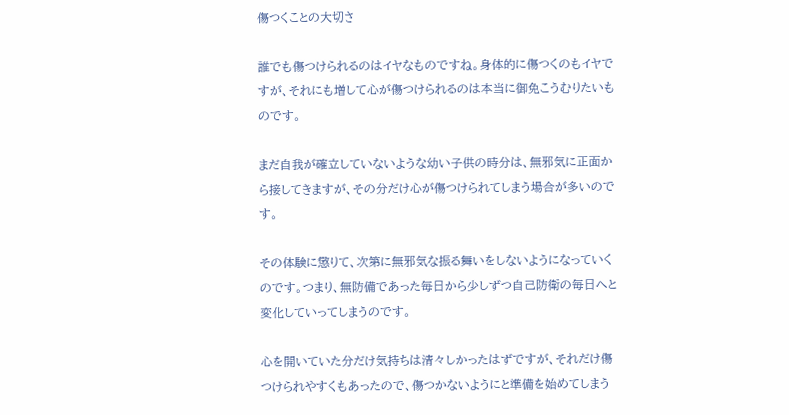傷つくことの大切さ

誰でも傷つけられるのはイヤなものですね。身体的に傷つくのもイヤですが、それにも増して心が傷つけられるのは本当に御免こうむりたいものです。

まだ自我が確立していないような幼い子供の時分は、無邪気に正面から接してきますが、その分だけ心が傷つけられてしまう場合が多いのです。

その体験に懲りて、次第に無邪気な振る舞いをしないようになっていくのです。つまり、無防備であった毎日から少しずつ自己防衛の毎日へと変化していってしまうのです。

心を開いていた分だけ気持ちは清々しかったはずですが、それだけ傷つけられやすくもあったので、傷つかないようにと準備を始めてしまう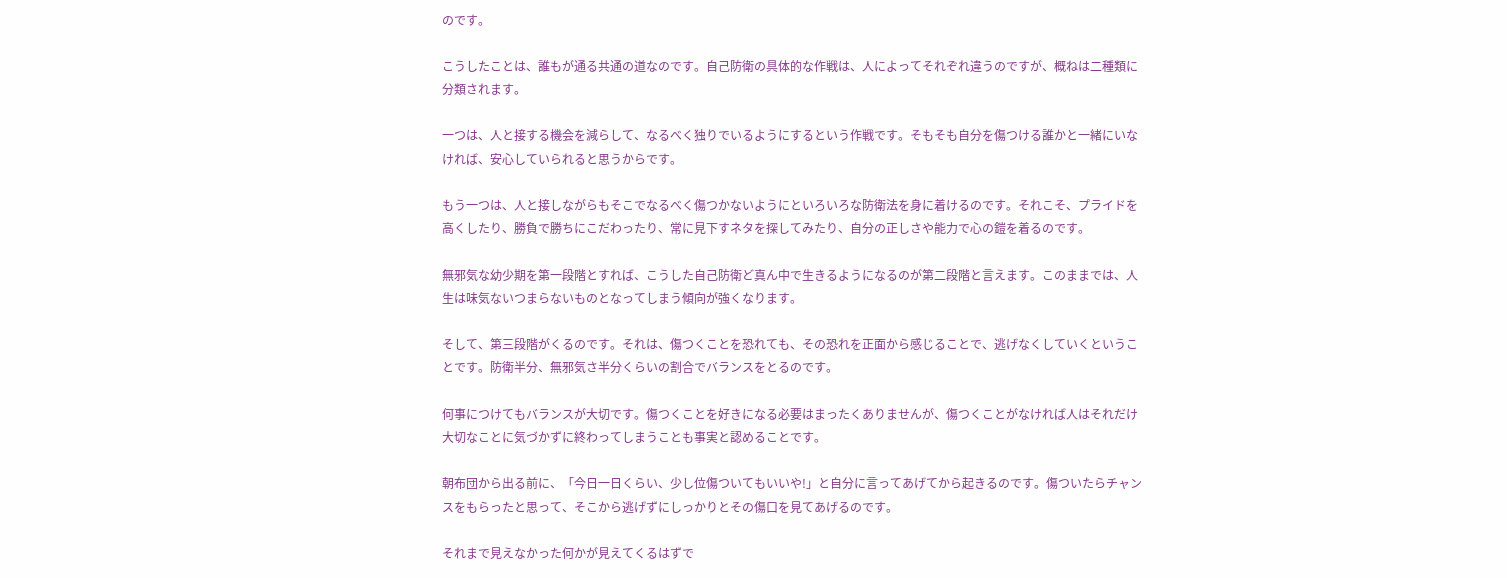のです。

こうしたことは、誰もが通る共通の道なのです。自己防衛の具体的な作戦は、人によってそれぞれ違うのですが、概ねは二種類に分類されます。

一つは、人と接する機会を減らして、なるべく独りでいるようにするという作戦です。そもそも自分を傷つける誰かと一緒にいなければ、安心していられると思うからです。

もう一つは、人と接しながらもそこでなるべく傷つかないようにといろいろな防衛法を身に着けるのです。それこそ、プライドを高くしたり、勝負で勝ちにこだわったり、常に見下すネタを探してみたり、自分の正しさや能力で心の鎧を着るのです。

無邪気な幼少期を第一段階とすれば、こうした自己防衛ど真ん中で生きるようになるのが第二段階と言えます。このままでは、人生は味気ないつまらないものとなってしまう傾向が強くなります。

そして、第三段階がくるのです。それは、傷つくことを恐れても、その恐れを正面から感じることで、逃げなくしていくということです。防衛半分、無邪気さ半分くらいの割合でバランスをとるのです。

何事につけてもバランスが大切です。傷つくことを好きになる必要はまったくありませんが、傷つくことがなければ人はそれだけ大切なことに気づかずに終わってしまうことも事実と認めることです。

朝布団から出る前に、「今日一日くらい、少し位傷ついてもいいや!」と自分に言ってあげてから起きるのです。傷ついたらチャンスをもらったと思って、そこから逃げずにしっかりとその傷口を見てあげるのです。

それまで見えなかった何かが見えてくるはずで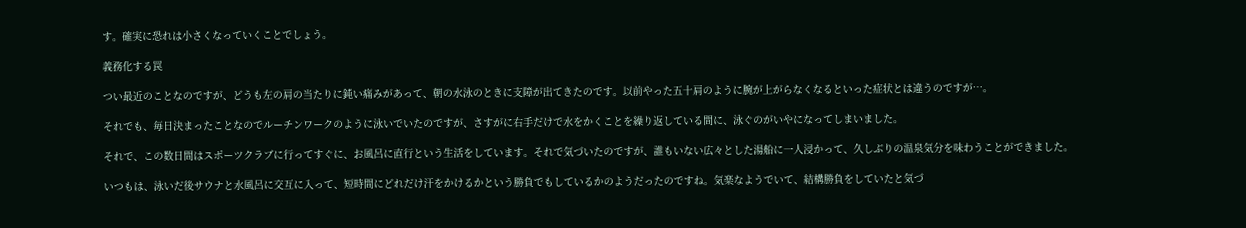す。確実に恐れは小さくなっていくことでしょう。

義務化する罠

つい最近のことなのですが、どうも左の肩の当たりに鈍い痛みがあって、朝の水泳のときに支障が出てきたのです。以前やった五十肩のように腕が上がらなくなるといった症状とは違うのですが…。

それでも、毎日決まったことなのでルーチンワークのように泳いでいたのですが、さすがに右手だけで水をかくことを繰り返している間に、泳ぐのがいやになってしまいました。

それで、この数日間はスポーツクラブに行ってすぐに、お風呂に直行という生活をしています。それで気づいたのですが、誰もいない広々とした湯船に一人浸かって、久しぶりの温泉気分を味わうことができました。

いつもは、泳いだ後サウナと水風呂に交互に入って、短時間にどれだけ汗をかけるかという勝負でもしているかのようだったのですね。気楽なようでいて、結構勝負をしていたと気づ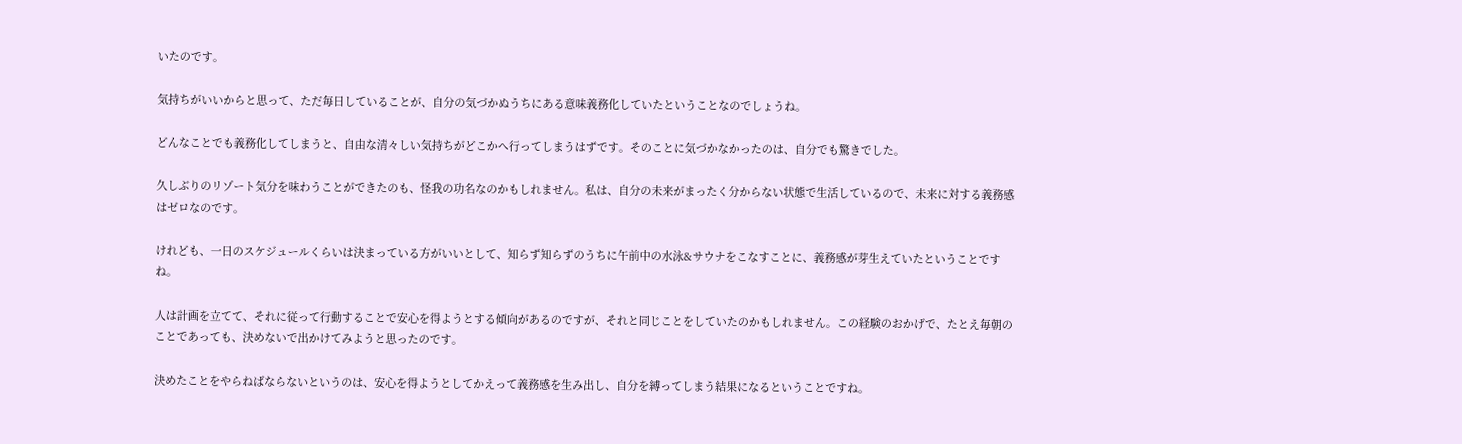いたのです。

気持ちがいいからと思って、ただ毎日していることが、自分の気づかぬうちにある意味義務化していたということなのでしょうね。

どんなことでも義務化してしまうと、自由な清々しい気持ちがどこかへ行ってしまうはずです。そのことに気づかなかったのは、自分でも驚きでした。

久しぶりのリゾート気分を味わうことができたのも、怪我の功名なのかもしれません。私は、自分の未来がまったく分からない状態で生活しているので、未来に対する義務感はゼロなのです。

けれども、一日のスケジュールくらいは決まっている方がいいとして、知らず知らずのうちに午前中の水泳&サウナをこなすことに、義務感が芽生えていたということですね。

人は計画を立てて、それに従って行動することで安心を得ようとする傾向があるのですが、それと同じことをしていたのかもしれません。この経験のおかげで、たとえ毎朝のことであっても、決めないで出かけてみようと思ったのです。

決めたことをやらねばならないというのは、安心を得ようとしてかえって義務感を生み出し、自分を縛ってしまう結果になるということですね。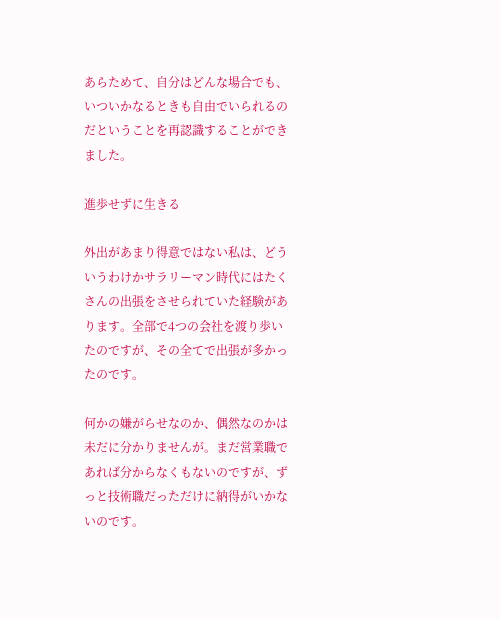あらためて、自分はどんな場合でも、いついかなるときも自由でいられるのだということを再認識することができました。

進歩せずに生きる

外出があまり得意ではない私は、どういうわけかサラリーマン時代にはたくさんの出張をさせられていた経験があります。全部で4つの会社を渡り歩いたのですが、その全てで出張が多かったのです。

何かの嫌がらせなのか、偶然なのかは未だに分かりませんが。まだ営業職であれば分からなくもないのですが、ずっと技術職だっただけに納得がいかないのです。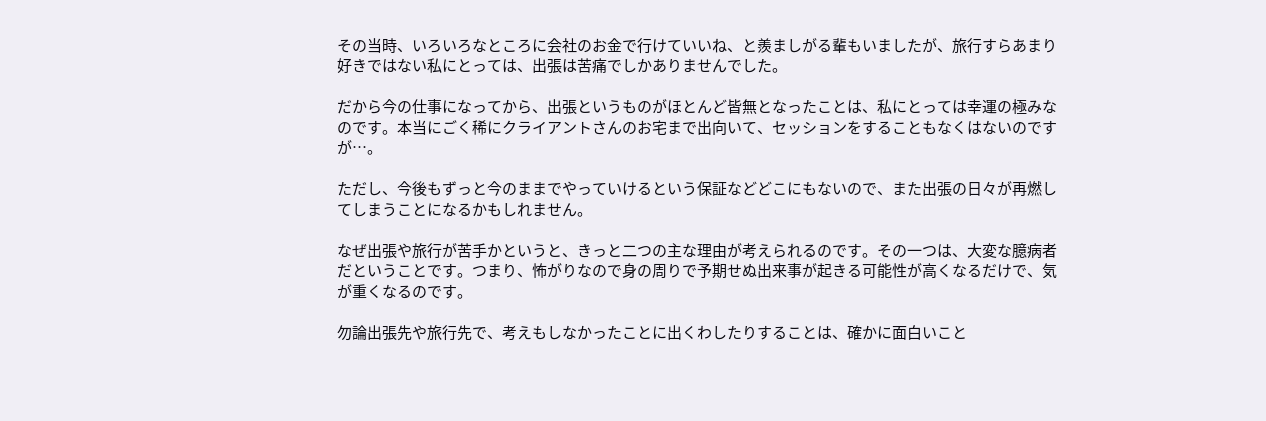その当時、いろいろなところに会社のお金で行けていいね、と羨ましがる輩もいましたが、旅行すらあまり好きではない私にとっては、出張は苦痛でしかありませんでした。

だから今の仕事になってから、出張というものがほとんど皆無となったことは、私にとっては幸運の極みなのです。本当にごく稀にクライアントさんのお宅まで出向いて、セッションをすることもなくはないのですが…。

ただし、今後もずっと今のままでやっていけるという保証などどこにもないので、また出張の日々が再燃してしまうことになるかもしれません。

なぜ出張や旅行が苦手かというと、きっと二つの主な理由が考えられるのです。その一つは、大変な臆病者だということです。つまり、怖がりなので身の周りで予期せぬ出来事が起きる可能性が高くなるだけで、気が重くなるのです。

勿論出張先や旅行先で、考えもしなかったことに出くわしたりすることは、確かに面白いこと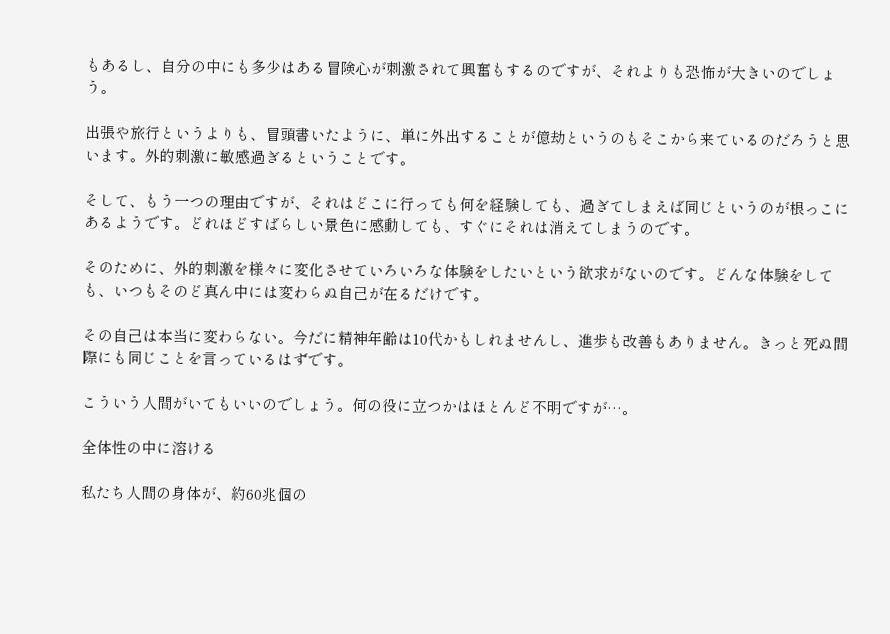もあるし、自分の中にも多少はある冒険心が刺激されて興奮もするのですが、それよりも恐怖が大きいのでしょう。

出張や旅行というよりも、冒頭書いたように、単に外出することが億劫というのもそこから来ているのだろうと思います。外的刺激に敏感過ぎるということです。

そして、もう一つの理由ですが、それはどこに行っても何を経験しても、過ぎてしまえば同じというのが根っこにあるようです。どれほどすばらしい景色に感動しても、すぐにそれは消えてしまうのです。

そのために、外的刺激を様々に変化させていろいろな体験をしたいという欲求がないのです。どんな体験をしても、いつもそのど真ん中には変わらぬ自己が在るだけです。

その自己は本当に変わらない。今だに精神年齢は10代かもしれませんし、進歩も改善もありません。きっと死ぬ間際にも同じことを言っているはずです。

こういう人間がいてもいいのでしょう。何の役に立つかはほとんど不明ですが…。

全体性の中に溶ける

私たち人間の身体が、約60兆個の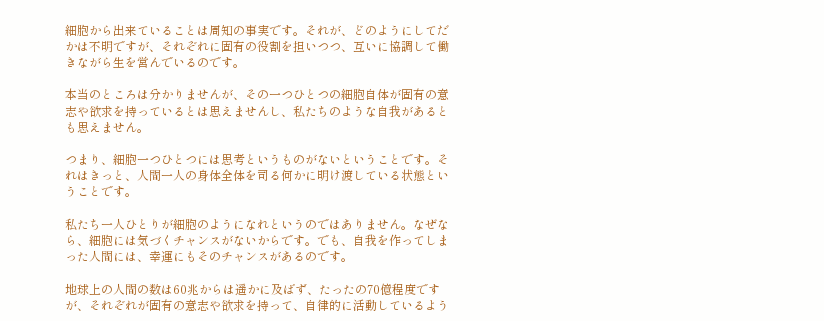細胞から出来ていることは周知の事実です。それが、どのようにしてだかは不明ですが、それぞれに固有の役割を担いつつ、互いに協調して働きながら生を営んでいるのです。

本当のところは分かりませんが、その一つひとつの細胞自体が固有の意志や欲求を持っているとは思えませんし、私たちのような自我があるとも思えません。

つまり、細胞一つひとつには思考というものがないということです。それはきっと、人間一人の身体全体を司る何かに明け渡している状態ということです。

私たち一人ひとりが細胞のようになれというのではありません。なぜなら、細胞には気づくチャンスがないからです。でも、自我を作ってしまった人間には、幸運にもそのチャンスがあるのです。

地球上の人間の数は60兆からは遥かに及ばず、たったの70億程度ですが、それぞれが固有の意志や欲求を持って、自律的に活動しているよう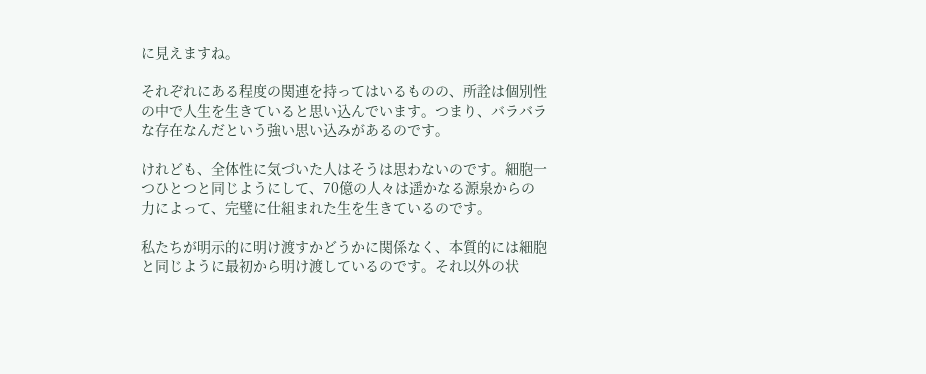に見えますね。

それぞれにある程度の関連を持ってはいるものの、所詮は個別性の中で人生を生きていると思い込んでいます。つまり、バラバラな存在なんだという強い思い込みがあるのです。

けれども、全体性に気づいた人はそうは思わないのです。細胞一つひとつと同じようにして、70億の人々は遥かなる源泉からの力によって、完璧に仕組まれた生を生きているのです。

私たちが明示的に明け渡すかどうかに関係なく、本質的には細胞と同じように最初から明け渡しているのです。それ以外の状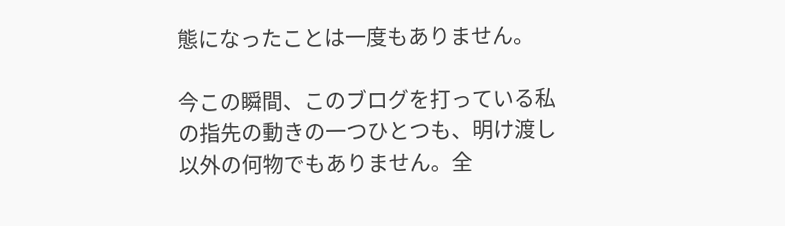態になったことは一度もありません。

今この瞬間、このブログを打っている私の指先の動きの一つひとつも、明け渡し以外の何物でもありません。全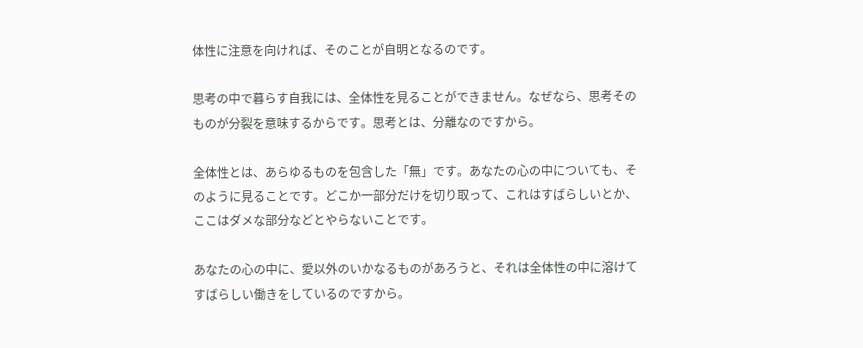体性に注意を向ければ、そのことが自明となるのです。

思考の中で暮らす自我には、全体性を見ることができません。なぜなら、思考そのものが分裂を意味するからです。思考とは、分離なのですから。

全体性とは、あらゆるものを包含した「無」です。あなたの心の中についても、そのように見ることです。どこか一部分だけを切り取って、これはすばらしいとか、ここはダメな部分などとやらないことです。

あなたの心の中に、愛以外のいかなるものがあろうと、それは全体性の中に溶けてすばらしい働きをしているのですから。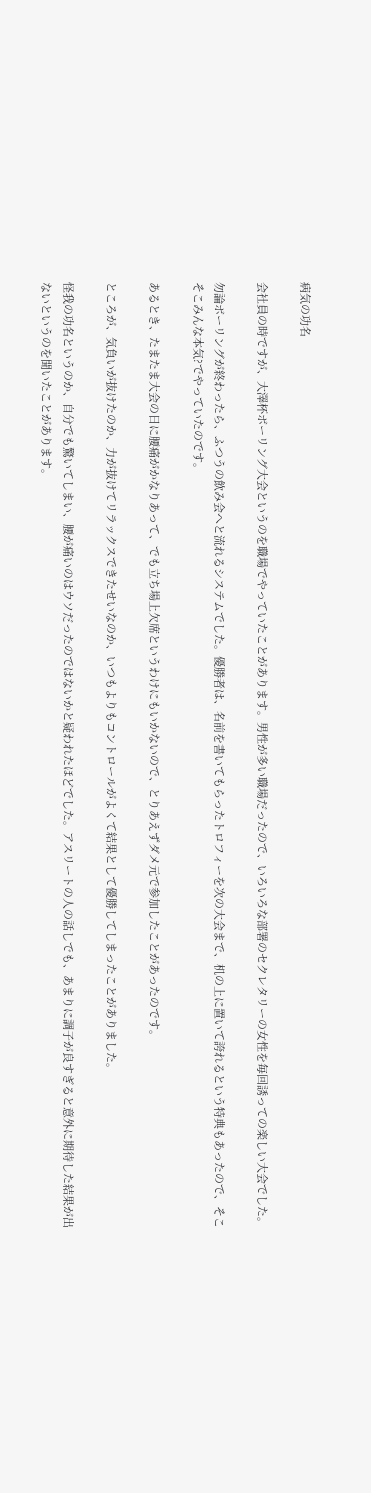病気の功名

会社員の時ですが、大澤杯ボーリング大会というのを職場でやっていたことがあります。男性が多い職場だったので、いろいろな部署のセクレタリーの女性を毎回誘っての楽しい大会でした。

勿論ボーリングが終わったら、ふつうの飲み会へと流れるシステムでした。優勝者は、名前を書いてもらったトロフィーを次の大会まで、机の上に置いて誇れるという特典もあったので、そこそこみんな本気?でやっていたのです。

あるとき、たまたま大会の日に腰痛がかなりあって、でも立ち場上欠席というわけにもいかないので、とりあえずダメ元で参加したことがあったのです。

ところが、気負いが抜けたのか、力が抜けてリラックスできたせいなのか、いつもよりもコントロールがよくて結果として優勝してしまったことがありました。

怪我の功名というのか、自分でも驚いてしまい、腰が痛いのはウソだったのではないかと疑われたほどでした。アスリートの人の話しでも、あまりに調子が良すぎると意外に期待した結果が出ないというのを聞いたことがあります。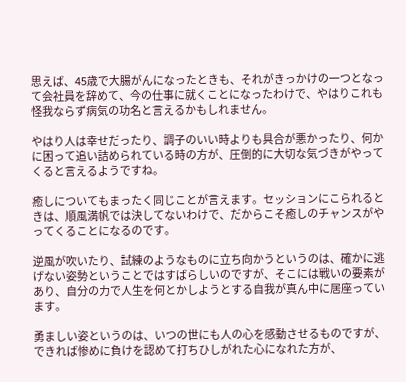思えば、45歳で大腸がんになったときも、それがきっかけの一つとなって会社員を辞めて、今の仕事に就くことになったわけで、やはりこれも怪我ならず病気の功名と言えるかもしれません。

やはり人は幸せだったり、調子のいい時よりも具合が悪かったり、何かに困って追い詰められている時の方が、圧倒的に大切な気づきがやってくると言えるようですね。

癒しについてもまったく同じことが言えます。セッションにこられるときは、順風満帆では決してないわけで、だからこそ癒しのチャンスがやってくることになるのです。

逆風が吹いたり、試練のようなものに立ち向かうというのは、確かに逃げない姿勢ということではすばらしいのですが、そこには戦いの要素があり、自分の力で人生を何とかしようとする自我が真ん中に居座っています。

勇ましい姿というのは、いつの世にも人の心を感動させるものですが、できれば惨めに負けを認めて打ちひしがれた心になれた方が、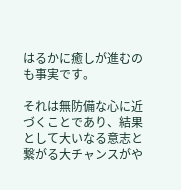はるかに癒しが進むのも事実です。

それは無防備な心に近づくことであり、結果として大いなる意志と繋がる大チャンスがや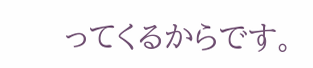ってくるからです。